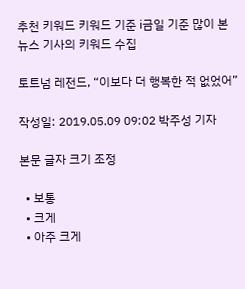추천 키워드 키워드 기준 i금일 기준 많이 본
뉴스 기사의 키워드 수집

토트넘 레전드, “이보다 더 행복한 적 없었어”

작성일: 2019.05.09 09:02 박주성 기자

본문 글자 크기 조정

  • 보통
  • 크게
  • 아주 크게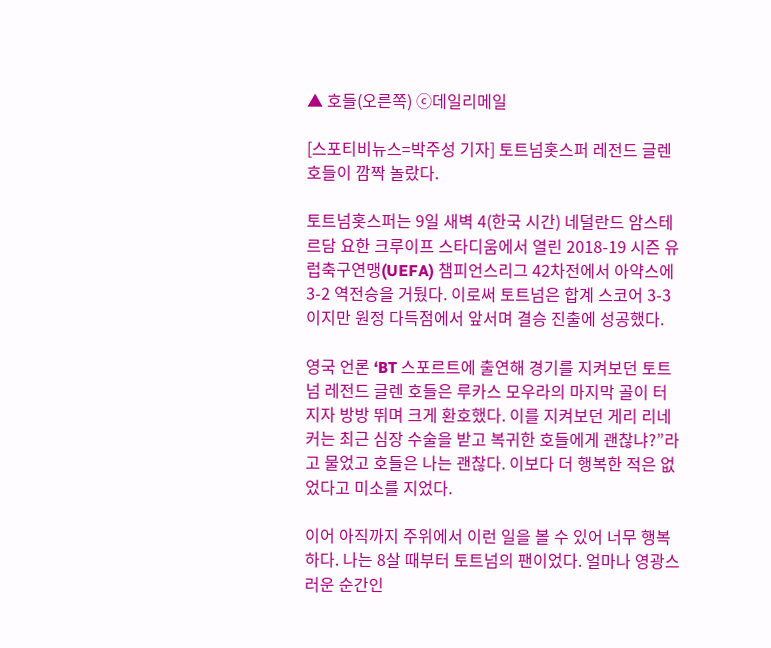▲ 호들(오른쪽) ⓒ데일리메일

[스포티비뉴스=박주성 기자] 토트넘홋스퍼 레전드 글렌 호들이 깜짝 놀랐다.

토트넘홋스퍼는 9일 새벽 4(한국 시간) 네덜란드 암스테르담 요한 크루이프 스타디움에서 열린 2018-19 시즌 유럽축구연맹(UEFA) 챔피언스리그 42차전에서 아약스에 3-2 역전승을 거뒀다. 이로써 토트넘은 합계 스코어 3-3이지만 원정 다득점에서 앞서며 결승 진출에 성공했다.

영국 언론 ‘BT 스포르트에 출연해 경기를 지켜보던 토트넘 레전드 글렌 호들은 루카스 모우라의 마지막 골이 터지자 방방 뛰며 크게 환호했다. 이를 지켜보던 게리 리네커는 최근 심장 수술을 받고 복귀한 호들에게 괜찮냐?”라고 물었고 호들은 나는 괜찮다. 이보다 더 행복한 적은 없었다고 미소를 지었다.

이어 아직까지 주위에서 이런 일을 볼 수 있어 너무 행복하다. 나는 8살 때부터 토트넘의 팬이었다. 얼마나 영광스러운 순간인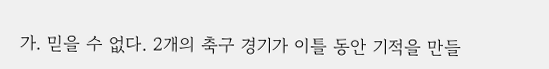가. 믿을 수 없다. 2개의 축구 경기가 이틀 동안 기적을 만들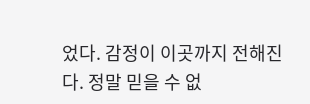었다. 감정이 이곳까지 전해진다. 정말 믿을 수 없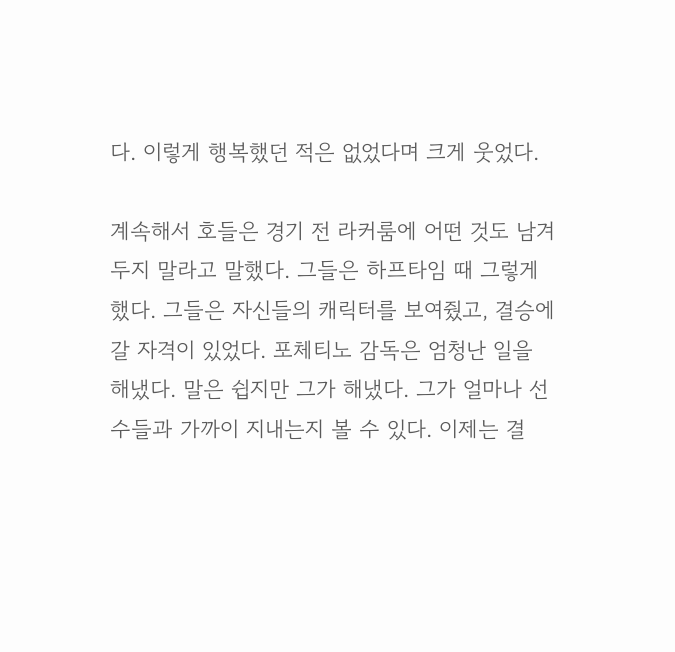다. 이렇게 행복했던 적은 없었다며 크게 웃었다.

계속해서 호들은 경기 전 라커룸에 어떤 것도 남겨두지 말라고 말했다. 그들은 하프타임 때 그렇게 했다. 그들은 자신들의 캐릭터를 보여줬고, 결승에 갈 자격이 있었다. 포체티노 감독은 엄청난 일을 해냈다. 말은 쉽지만 그가 해냈다. 그가 얼마나 선수들과 가까이 지내는지 볼 수 있다. 이제는 결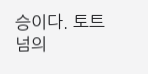승이다. 토트넘의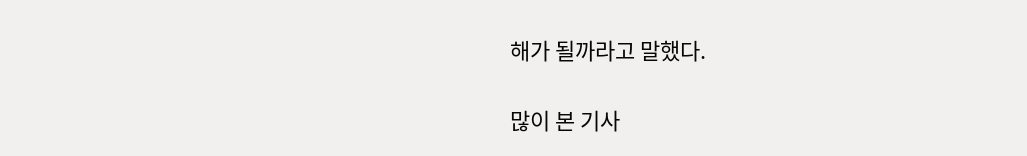해가 될까라고 말했다.

많이 본 기사